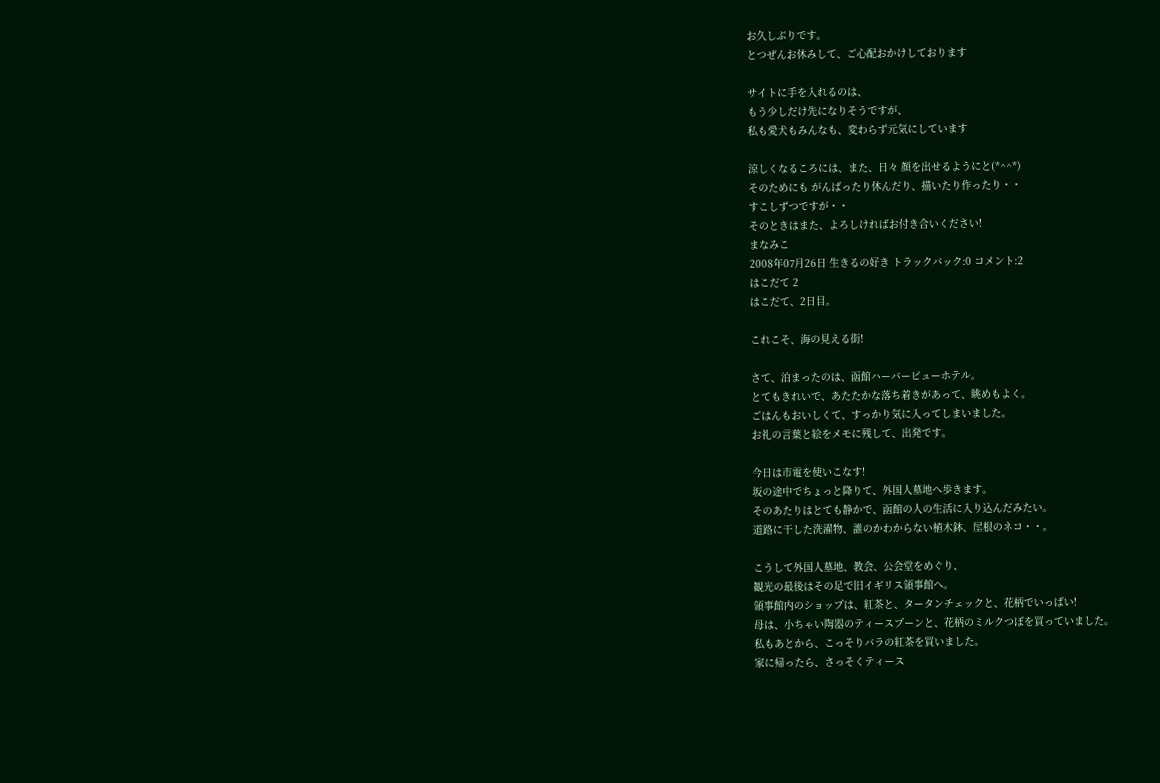お久しぶりです。
とつぜんお休みして、ご心配おかけしております

サイトに手を入れるのは、
もう少しだけ先になりそうですが、
私も愛犬もみんなも、変わらず元気にしています

涼しくなるころには、また、日々 顔を出せるようにと(*^^*)
そのためにも がんばったり休んだり、描いたり作ったり・・
すこしずつですが・・
そのときはまた、よろしければお付き合いください!
まなみこ
2008年07月26日 生きるの好き トラックバック:0 コメント:2
はこだて 2
はこだて、2日目。

これこそ、海の見える街!

さて、泊まったのは、函館ハーバービューホテル。
とてもきれいで、あたたかな落ち着きがあって、眺めもよく。
ごはんもおいしくて、すっかり気に入ってしまいました。
お礼の言葉と絵をメモに残して、出発です。

今日は市電を使いこなす!
坂の途中でちょっと降りて、外国人墓地へ歩きます。
そのあたりはとても静かで、函館の人の生活に入り込んだみたい。
道路に干した洗濯物、誰のかわからない植木鉢、屋根のネコ・・。

こうして外国人墓地、教会、公会堂をめぐり、
観光の最後はその足で旧イギリス領事館へ。
領事館内のショップは、紅茶と、タータンチェックと、花柄でいっぱい!
母は、小ちゃい陶器のティースプーンと、花柄のミルクつぼを買っていました。
私もあとから、こっそりバラの紅茶を買いました。
家に帰ったら、さっそくティース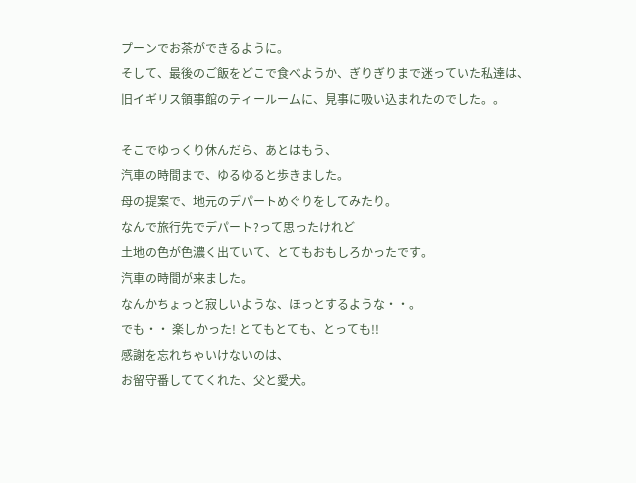プーンでお茶ができるように。
そして、最後のご飯をどこで食べようか、ぎりぎりまで迷っていた私達は、
旧イギリス領事館のティールームに、見事に吸い込まれたのでした。。

そこでゆっくり休んだら、あとはもう、
汽車の時間まで、ゆるゆると歩きました。
母の提案で、地元のデパートめぐりをしてみたり。
なんで旅行先でデパート?って思ったけれど
土地の色が色濃く出ていて、とてもおもしろかったです。
汽車の時間が来ました。
なんかちょっと寂しいような、ほっとするような・・。
でも・・ 楽しかった! とてもとても、とっても!!
感謝を忘れちゃいけないのは、
お留守番しててくれた、父と愛犬。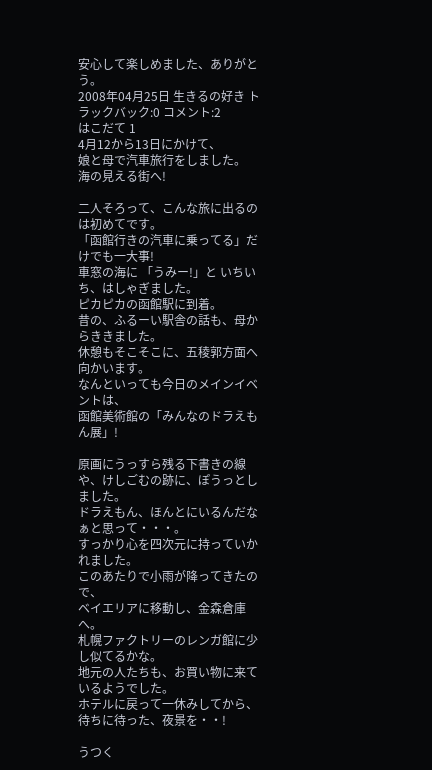安心して楽しめました、ありがとう。
2008年04月25日 生きるの好き トラックバック:0 コメント:2
はこだて 1
4月12から13日にかけて、
娘と母で汽車旅行をしました。
海の見える街へ!

二人そろって、こんな旅に出るのは初めてです。
「函館行きの汽車に乗ってる」だけでも一大事!
車窓の海に 「うみー!」と いちいち、はしゃぎました。
ピカピカの函館駅に到着。
昔の、ふるーい駅舎の話も、母からききました。
休憩もそこそこに、五稜郭方面へ向かいます。
なんといっても今日のメインイベントは、
函館美術館の「みんなのドラえもん展」!

原画にうっすら残る下書きの線や、けしごむの跡に、ぽうっとしました。
ドラえもん、ほんとにいるんだなぁと思って・・・。
すっかり心を四次元に持っていかれました。
このあたりで小雨が降ってきたので、
ベイエリアに移動し、金森倉庫へ。
札幌ファクトリーのレンガ館に少し似てるかな。
地元の人たちも、お買い物に来ているようでした。
ホテルに戻って一休みしてから、待ちに待った、夜景を・・!

うつく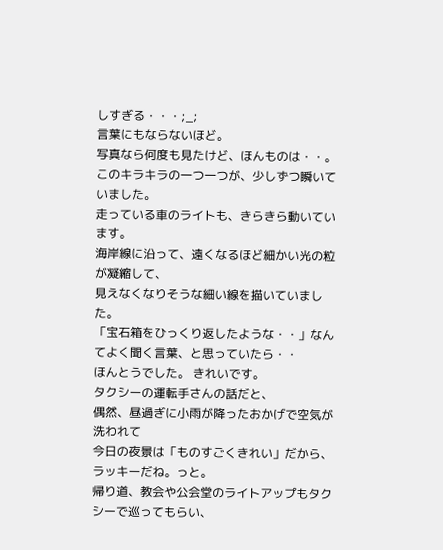しすぎる・・・;_;
言葉にもならないほど。
写真なら何度も見たけど、ほんものは・・。
このキラキラの一つ一つが、少しずつ瞬いていました。
走っている車のライトも、きらきら動いています。
海岸線に沿って、遠くなるほど細かい光の粒が凝縮して、
見えなくなりそうな細い線を描いていました。
「宝石箱をひっくり返したような・・」なんてよく聞く言葉、と思っていたら・・
ほんとうでした。 きれいです。
タクシーの運転手さんの話だと、
偶然、昼過ぎに小雨が降ったおかげで空気が洗われて
今日の夜景は「ものすごくきれい」だから、ラッキーだね。っと。
帰り道、教会や公会堂のライトアップもタクシーで巡ってもらい、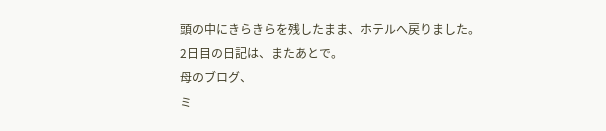頭の中にきらきらを残したまま、ホテルへ戻りました。
2日目の日記は、またあとで。
母のブログ、
ミ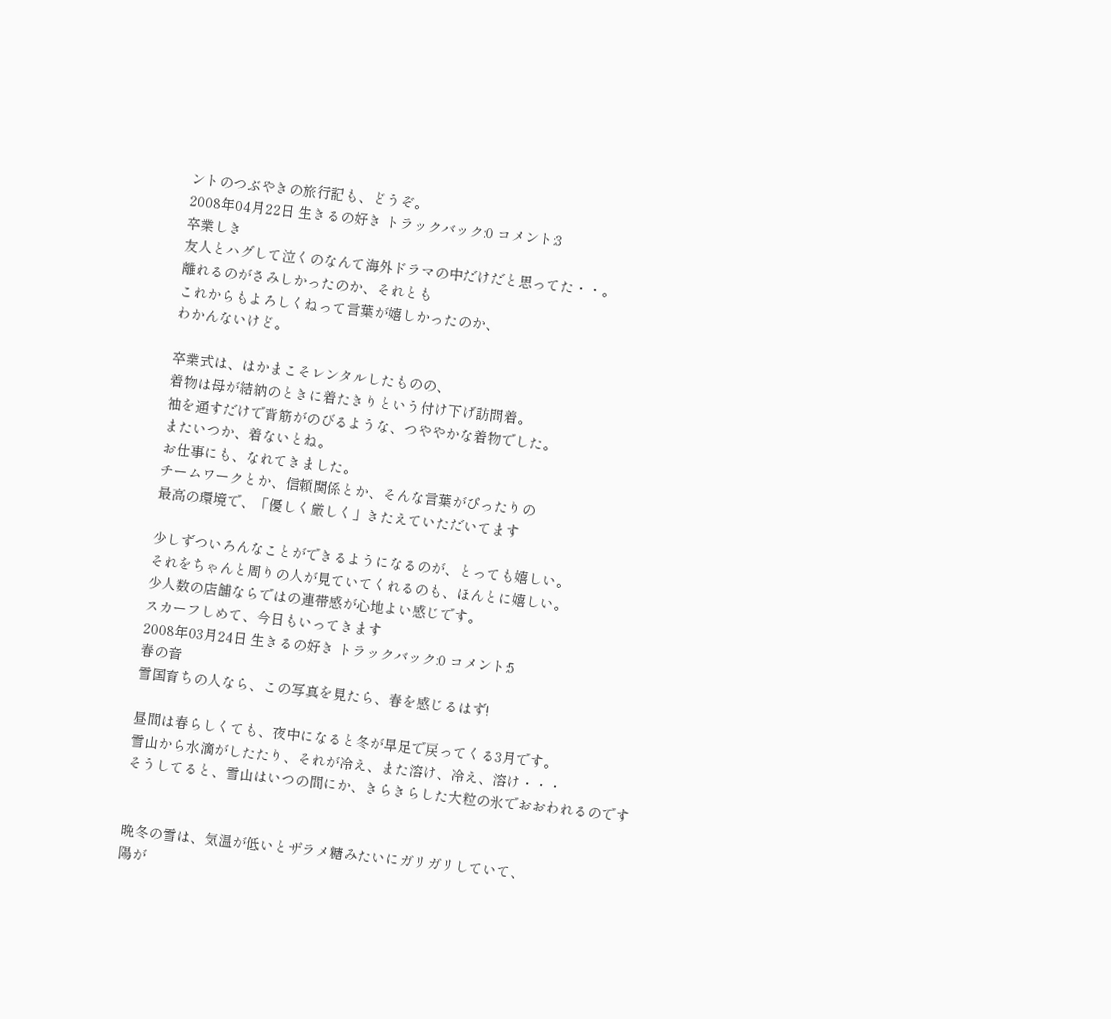ントのつぶやきの旅行記も、どうぞ。
2008年04月22日 生きるの好き トラックバック:0 コメント:3
卒業しき
友人とハグして泣くのなんて海外ドラマの中だけだと思ってた・・。
離れるのがさみしかったのか、それとも
これからもよろしくねって言葉が嬉しかったのか、
わかんないけど。

卒業式は、はかまこそレンタルしたものの、
着物は母が結納のときに着たきりという付け下げ訪問着。
袖を通すだけで背筋がのびるような、つややかな着物でした。
またいつか、着ないとね。
お仕事にも、なれてきました。
チームワークとか、信頼関係とか、そんな言葉がぴったりの
最高の環境で、「優しく厳しく」きたえていただいてます

少しずついろんなことができるようになるのが、とっても嬉しい。
それをちゃんと周りの人が見ていてくれるのも、ほんとに嬉しい。
少人数の店舗ならではの連帯感が心地よい感じです。
スカーフしめて、今日もいってきます
2008年03月24日 生きるの好き トラックバック:0 コメント:5
春の音
雪国育ちの人なら、この写真を見たら、春を感じるはず!

昼間は春らしくても、夜中になると冬が早足で戻ってくる3月です。
雪山から水滴がしたたり、それが冷え、また溶け、冷え、溶け・・・
そうしてると、雪山はいつの間にか、きらきらした大粒の氷でおおわれるのです


晩冬の雪は、気温が低いとザラメ糖みたいにガリガリしていて、
陽が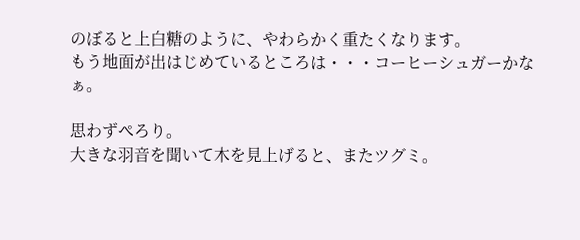のぼると上白糖のように、やわらかく重たくなります。
もう地面が出はじめているところは・・・コーヒーシュガーかなぁ。

思わずぺろり。
大きな羽音を聞いて木を見上げると、またツグミ。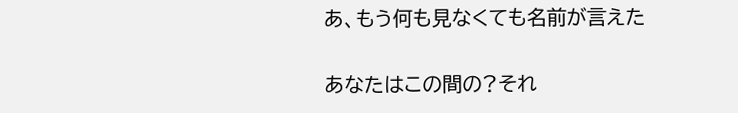あ、もう何も見なくても名前が言えた


あなたはこの間の?それ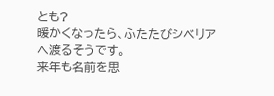とも?
暖かくなったら、ふたたびシベリアへ渡るそうです。
来年も名前を思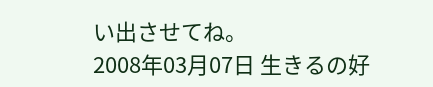い出させてね。
2008年03月07日 生きるの好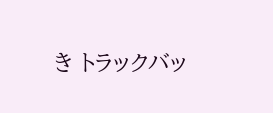き トラックバッ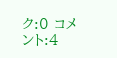ク:0 コメント:4